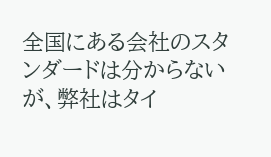全国にある会社のスタンダードは分からないが、弊社はタイ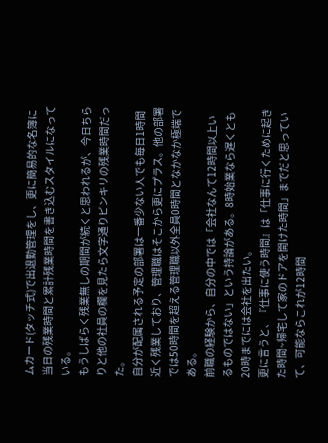ムカード(タッチ式)で出退勤管理をし、更に簡易的な名簿に当日の残業時間と累計残業時間を書き込むスタイルになっている。
もうしばらく残業無しの期間が続くと思われるが、今日ちらりと他の社員の欄を見たら文字通りピンキリの残業時間だった。
自分が配属される予定の部署は一番少ない人でも毎日1時間近く残業しており、管理職はそこから更にプラス。他の部署では50時間を超える管理職以外全員0時間となかなか極端である。
前職の経験から、自分の中では「会社なんて12時間以上いるものではない」という持論がある。8時始業なら遅くとも20時までには会社を出たい。
更に言うと、『仕事に使う時間』は「仕事に行くために起きた時間~帰宅して家のドアを開けた時間」までだと思っていて、可能ならこれが12時間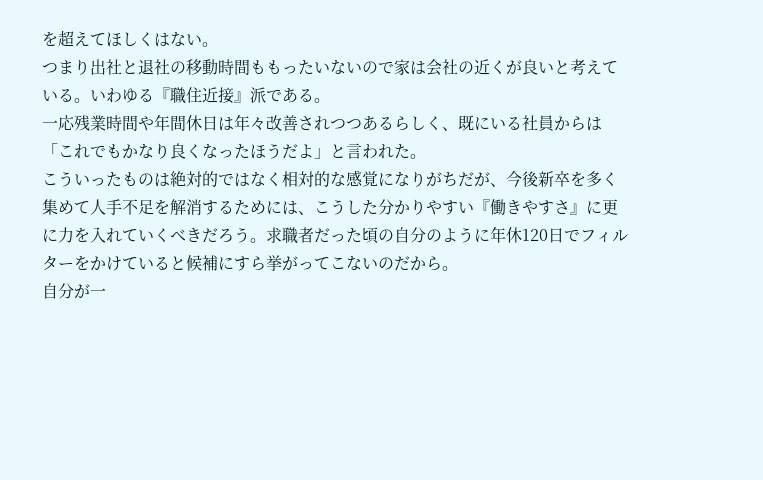を超えてほしくはない。
つまり出社と退社の移動時間ももったいないので家は会社の近くが良いと考えている。いわゆる『職住近接』派である。
一応残業時間や年間休日は年々改善されつつあるらしく、既にいる社員からは「これでもかなり良くなったほうだよ」と言われた。
こういったものは絶対的ではなく相対的な感覚になりがちだが、今後新卒を多く集めて人手不足を解消するためには、こうした分かりやすい『働きやすさ』に更に力を入れていくべきだろう。求職者だった頃の自分のように年休120日でフィルターをかけていると候補にすら挙がってこないのだから。
自分が一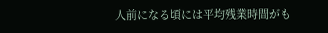人前になる頃には平均残業時間がも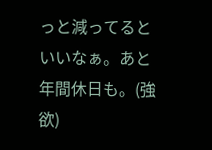っと減ってるといいなぁ。あと年間休日も。(強欲)